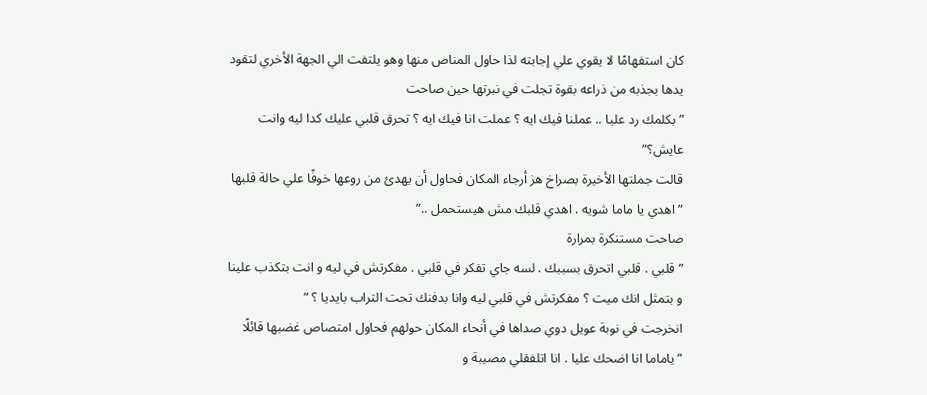كان استفهامًا لا يقوي علي إجابته لذا حاول المناص منها وهو يلتفت الي الجهة الأخري لتقود يدها بجذبه من ذراعه بقوة تجلت في نبرتها حين صاحت
” بكلمك رد عليا .. عملنا فيك ايه ؟ عملت انا فيك ايه ؟ تحرق قلبي عليك كدا ليه وانت عايش؟”
قالت جملتها الأخيرة بصراخ هز أرجاء المكان فحاول أن يهدئ من روعها خوفًا علي حالة قلبها
” اهدي يا ماما شويه . اهدي قلبك مش هيستحمل ..”
صاحت مستنكرة بمرارة
” قلبي . قلبي اتحرق بسببك . لسه جاي تفكر في قلبي . مفكرتش في ليه و انت بتكذب علينا و بتمثل انك ميت ؟ مفكرتش في قلبي ليه وانا بدفنك تحت التراب بايديا ؟ “
انخرجت في نوبة عويل دوي صداها في أنحاء المكان حولهم فحاول امتصاص غضبها قائلًا
” ياماما انا اضحك عليا . انا اتلفقلي مصيبة و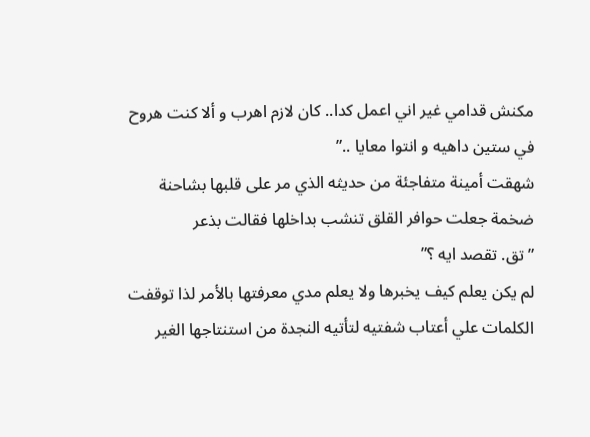مكنش قدامي غير اني اعمل كدا.. كان لازم اهرب و ألا كنت هروح في ستين داهيه و انتوا معايا ..”
شهقت أمينة متفاجئة من حديثه الذي مر على قلبها بشاحنة ضخمة جعلت حوافر القلق تنشب بداخلها فقالت بذعر
” تق. تقصد ايه ؟”
لم يكن يعلم كيف يخبرها ولا يعلم مدي معرفتها بالأمر لذا توقفت الكلمات علي أعتاب شفتيه لتأتيه النجدة من استنتاجها الغير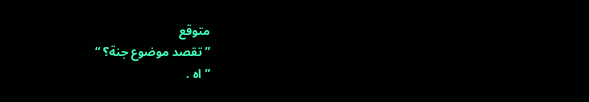متوقع
” تقصد موضوع جنة؟ “
” اه .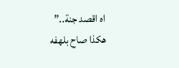اه اقصد جنة..”
هكذا صاح بلهفه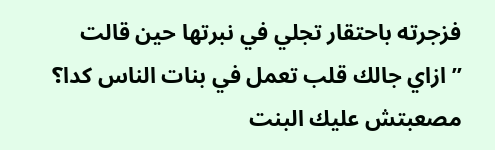فزجرته باحتقار تجلي في نبرتها حين قالت
” ازاي جالك قلب تعمل في بنات الناس كدا؟ مصعبتش عليك البنت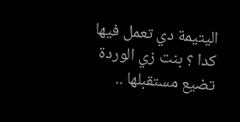اليتيمة دي تعمل فيها كدا ؟ بنت زي الوردة تضيع مستقبلها ..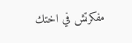مفكرتش في اختك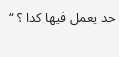حد يعمل فيها كدا ؟ “